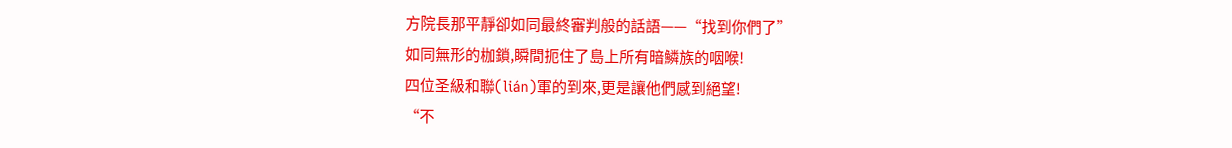方院長那平靜卻如同最終審判般的話語——“找到你們了”
如同無形的枷鎖,瞬間扼住了島上所有暗鱗族的咽喉!
四位圣級和聯(lián)軍的到來,更是讓他們感到絕望!
“不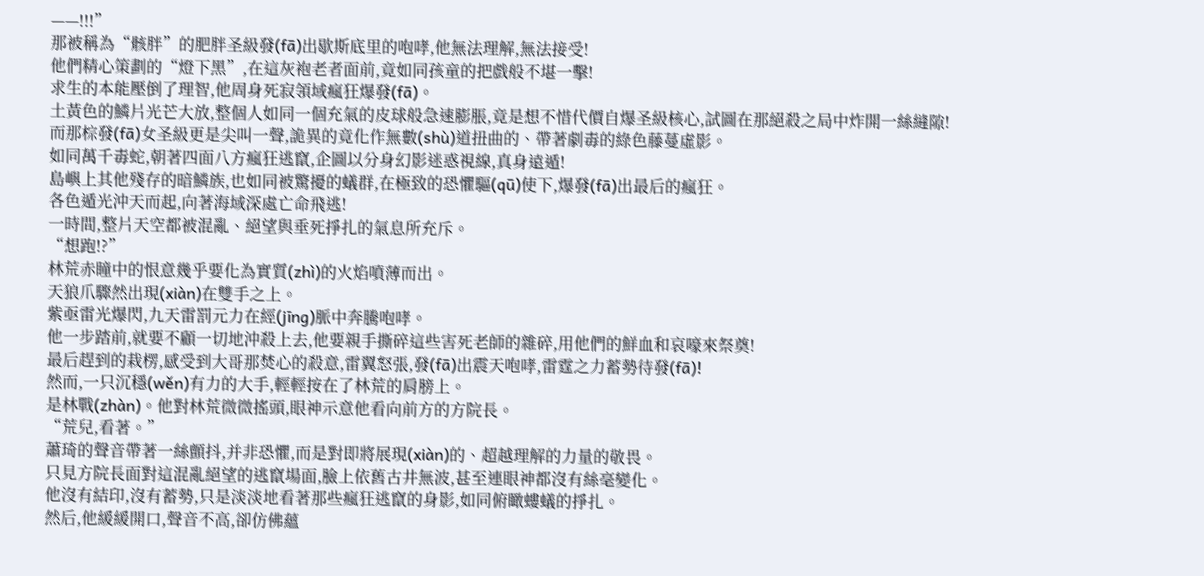——!!!”
那被稱為“骸胖”的肥胖圣級發(fā)出歇斯底里的咆哮,他無法理解,無法接受!
他們精心策劃的“燈下黑”,在這灰袍老者面前,竟如同孩童的把戲般不堪一擊!
求生的本能壓倒了理智,他周身死寂領域瘋狂爆發(fā)。
土黃色的鱗片光芒大放,整個人如同一個充氣的皮球般急速膨脹,竟是想不惜代價自爆圣級核心,試圖在那絕殺之局中炸開一絲縫隙!
而那棕發(fā)女圣級更是尖叫一聲,詭異的竟化作無數(shù)道扭曲的、帶著劇毒的綠色藤蔓虛影。
如同萬千毒蛇,朝著四面八方瘋狂逃竄,企圖以分身幻影迷惑視線,真身遠遁!
島嶼上其他殘存的暗鱗族,也如同被驚擾的蟻群,在極致的恐懼驅(qū)使下,爆發(fā)出最后的瘋狂。
各色遁光沖天而起,向著海域深處亡命飛逃!
一時間,整片天空都被混亂、絕望與垂死掙扎的氣息所充斥。
“想跑!?”
林荒赤瞳中的恨意幾乎要化為實質(zhì)的火焰噴薄而出。
天狼爪驟然出現(xiàn)在雙手之上。
紫亟雷光爆閃,九天雷罰元力在經(jīng)脈中奔騰咆哮。
他一步踏前,就要不顧一切地沖殺上去,他要親手撕碎這些害死老師的雜碎,用他們的鮮血和哀嚎來祭奠!
最后趕到的栽楞,感受到大哥那焚心的殺意,雷翼怒張,發(fā)出震天咆哮,雷霆之力蓄勢待發(fā)!
然而,一只沉穩(wěn)有力的大手,輕輕按在了林荒的肩膀上。
是林戰(zhàn)。他對林荒微微搖頭,眼神示意他看向前方的方院長。
“荒兒,看著。”
蕭琦的聲音帶著一絲顫抖,并非恐懼,而是對即將展現(xiàn)的、超越理解的力量的敬畏。
只見方院長面對這混亂絕望的逃竄場面,臉上依舊古井無波,甚至連眼神都沒有絲毫變化。
他沒有結印,沒有蓄勢,只是淡淡地看著那些瘋狂逃竄的身影,如同俯瞰螻蟻的掙扎。
然后,他緩緩開口,聲音不高,卻仿佛蘊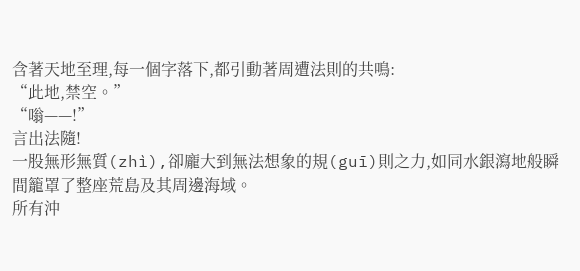含著天地至理,每一個字落下,都引動著周遭法則的共鳴:
“此地,禁空。”
“嗡——!”
言出法隨!
一股無形無質(zhì),卻龐大到無法想象的規(guī)則之力,如同水銀瀉地般瞬間籠罩了整座荒島及其周邊海域。
所有沖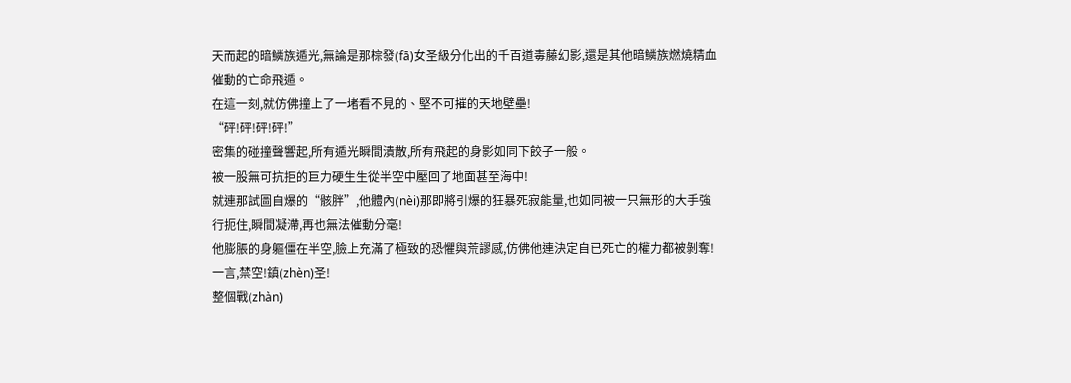天而起的暗鱗族遁光,無論是那棕發(fā)女圣級分化出的千百道毒藤幻影,還是其他暗鱗族燃燒精血催動的亡命飛遁。
在這一刻,就仿佛撞上了一堵看不見的、堅不可摧的天地壁壘!
“砰!砰!砰!砰!”
密集的碰撞聲響起,所有遁光瞬間潰散,所有飛起的身影如同下餃子一般。
被一股無可抗拒的巨力硬生生從半空中壓回了地面甚至海中!
就連那試圖自爆的“骸胖”,他體內(nèi)那即將引爆的狂暴死寂能量,也如同被一只無形的大手強行扼住,瞬間凝滯,再也無法催動分毫!
他膨脹的身軀僵在半空,臉上充滿了極致的恐懼與荒謬感,仿佛他連決定自已死亡的權力都被剝奪!
一言,禁空!鎮(zhèn)圣!
整個戰(zhàn)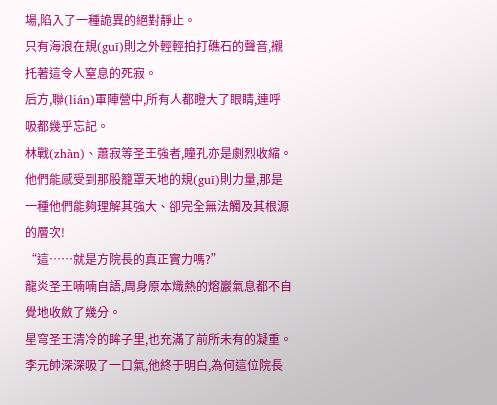場,陷入了一種詭異的絕對靜止。
只有海浪在規(guī)則之外輕輕拍打礁石的聲音,襯托著這令人窒息的死寂。
后方,聯(lián)軍陣營中,所有人都瞪大了眼睛,連呼吸都幾乎忘記。
林戰(zhàn)、蕭寂等圣王強者,瞳孔亦是劇烈收縮。
他們能感受到那股籠罩天地的規(guī)則力量,那是一種他們能夠理解其強大、卻完全無法觸及其根源的層次!
“這……就是方院長的真正實力嗎?”
龍炎圣王喃喃自語,周身原本熾熱的熔巖氣息都不自覺地收斂了幾分。
星穹圣王清冷的眸子里,也充滿了前所未有的凝重。
李元帥深深吸了一口氣,他終于明白,為何這位院長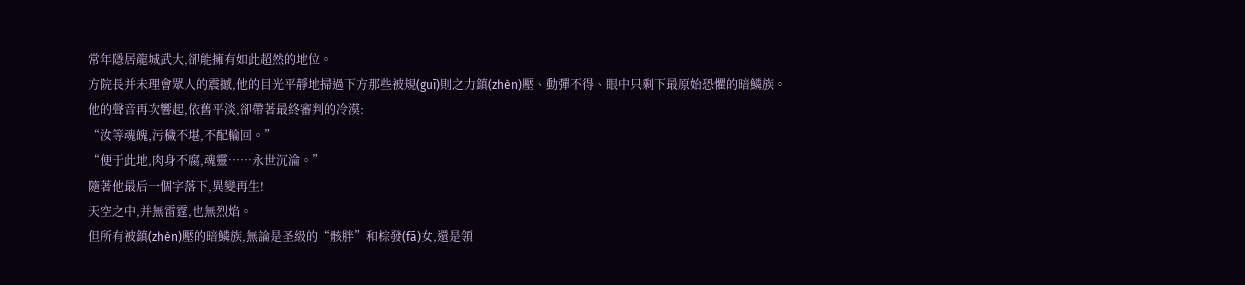常年隱居龍城武大,卻能擁有如此超然的地位。
方院長并未理會眾人的震撼,他的目光平靜地掃過下方那些被規(guī)則之力鎮(zhèn)壓、動彈不得、眼中只剩下最原始恐懼的暗鱗族。
他的聲音再次響起,依舊平淡,卻帶著最終審判的冷漠:
“汝等魂魄,污穢不堪,不配輪回。”
“便于此地,肉身不腐,魂靈……永世沉淪。”
隨著他最后一個字落下,異變再生!
天空之中,并無雷霆,也無烈焰。
但所有被鎮(zhèn)壓的暗鱗族,無論是圣級的“骸胖”和棕發(fā)女,還是領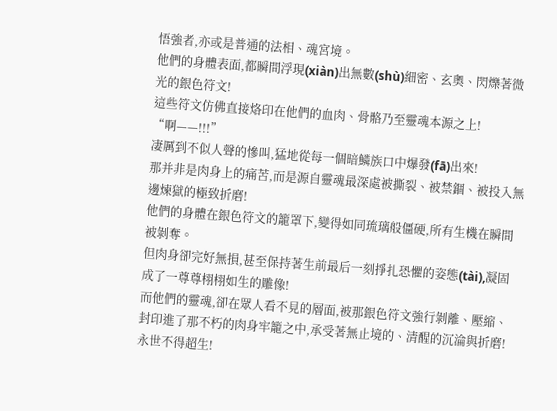悟強者,亦或是普通的法相、魂宮境。
他們的身體表面,都瞬間浮現(xiàn)出無數(shù)細密、玄奧、閃爍著微光的銀色符文!
這些符文仿佛直接烙印在他們的血肉、骨骼乃至靈魂本源之上!
“啊——!!!”
凄厲到不似人聲的慘叫,猛地從每一個暗鱗族口中爆發(fā)出來!
那并非是肉身上的痛苦,而是源自靈魂最深處被撕裂、被禁錮、被投入無邊煉獄的極致折磨!
他們的身體在銀色符文的籠罩下,變得如同琉璃般僵硬,所有生機在瞬間被剝奪。
但肉身卻完好無損,甚至保持著生前最后一刻掙扎恐懼的姿態(tài),凝固成了一尊尊栩栩如生的雕像!
而他們的靈魂,卻在眾人看不見的層面,被那銀色符文強行剝離、壓縮、封印進了那不朽的肉身牢籠之中,承受著無止境的、清醒的沉淪與折磨!
永世不得超生!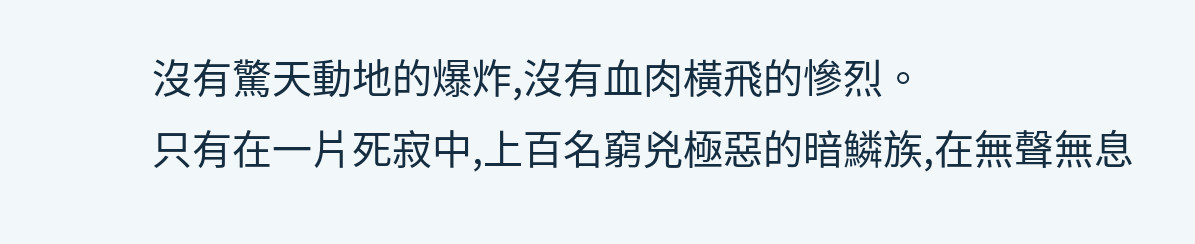沒有驚天動地的爆炸,沒有血肉橫飛的慘烈。
只有在一片死寂中,上百名窮兇極惡的暗鱗族,在無聲無息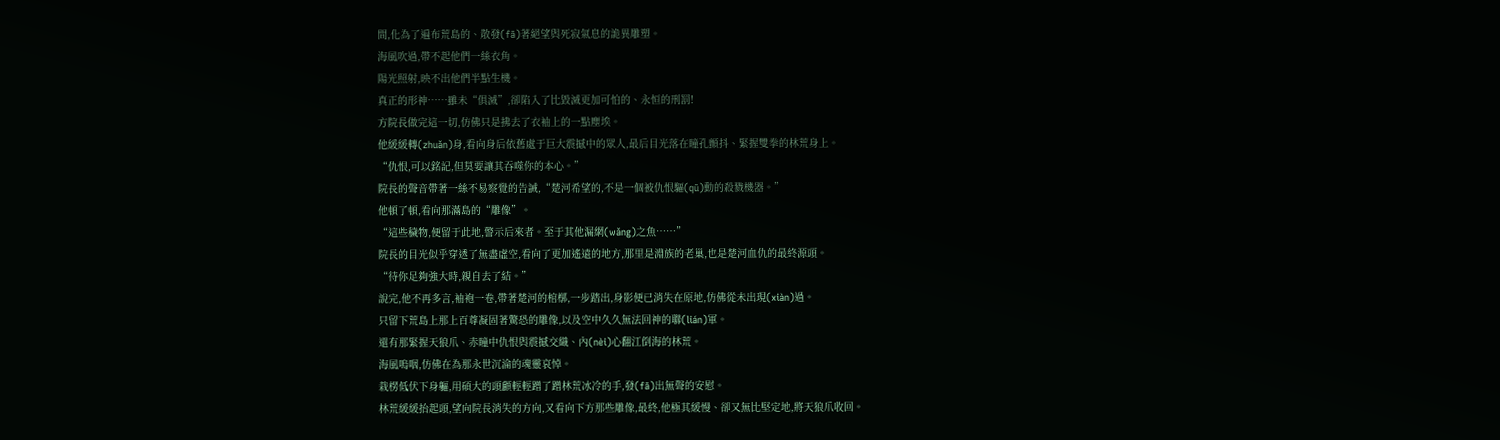間,化為了遍布荒島的、散發(fā)著絕望與死寂氣息的詭異雕塑。
海風吹過,帶不起他們一絲衣角。
陽光照射,映不出他們半點生機。
真正的形神……雖未“俱滅”,卻陷入了比毀滅更加可怕的、永恒的刑罰!
方院長做完這一切,仿佛只是拂去了衣袖上的一點塵埃。
他緩緩轉(zhuǎn)身,看向身后依舊處于巨大震撼中的眾人,最后目光落在瞳孔顫抖、緊握雙拳的林荒身上。
“仇恨,可以銘記,但莫要讓其吞噬你的本心。”
院長的聲音帶著一絲不易察覺的告誡,“楚河希望的,不是一個被仇恨驅(qū)動的殺戮機器。”
他頓了頓,看向那滿島的“雕像”。
“這些穢物,便留于此地,警示后來者。至于其他漏網(wǎng)之魚……”
院長的目光似乎穿透了無盡虛空,看向了更加遙遠的地方,那里是淵族的老巢,也是楚河血仇的最終源頭。
“待你足夠強大時,親自去了結。”
說完,他不再多言,袖袍一卷,帶著楚河的棺槨,一步踏出,身影便已消失在原地,仿佛從未出現(xiàn)過。
只留下荒島上那上百尊凝固著驚恐的雕像,以及空中久久無法回神的聯(lián)軍。
還有那緊握天狼爪、赤瞳中仇恨與震撼交織、內(nèi)心翻江倒海的林荒。
海風嗚咽,仿佛在為那永世沉淪的魂靈哀悼。
栽楞低伏下身軀,用碩大的頭顱輕輕蹭了蹭林荒冰冷的手,發(fā)出無聲的安慰。
林荒緩緩抬起頭,望向院長消失的方向,又看向下方那些雕像,最終,他極其緩慢、卻又無比堅定地,將天狼爪收回。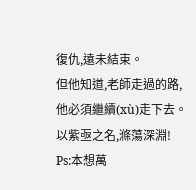復仇,遠未結束。
但他知道,老師走過的路,他必須繼續(xù)走下去。
以紫亟之名,滌蕩深淵!
Ps:本想萬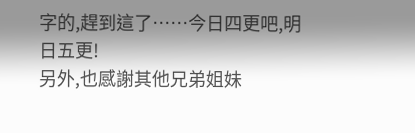字的,趕到這了……今日四更吧,明日五更!
另外,也感謝其他兄弟姐妹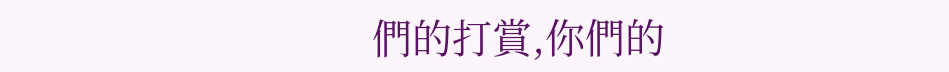們的打賞,你們的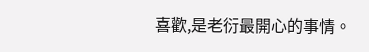喜歡,是老衍最開心的事情。